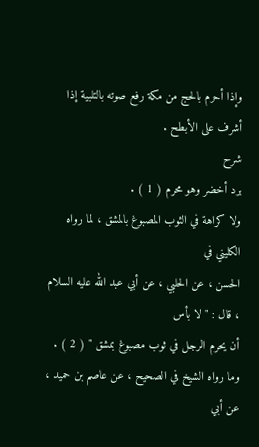وإذا أحرم بالحج من مكة رفع صوته بالتلبية إذا أشرف على الأبطح .
شرح
برد أخضر وهو محرم ( 1 ) .
ولا كراهة في الثوب المصبوغ بالمشق ، لما رواه الكليني في
الحسن ، عن الحلبي ، عن أبي عبد الله عليه السلام ، قال : " لا بأس
أن يحرم الرجل في ثوب مصبوغ بمشق " ( 2 ) .
وما رواه الشيخ في الصحيح ، عن عاصم بن حميد ، عن أبي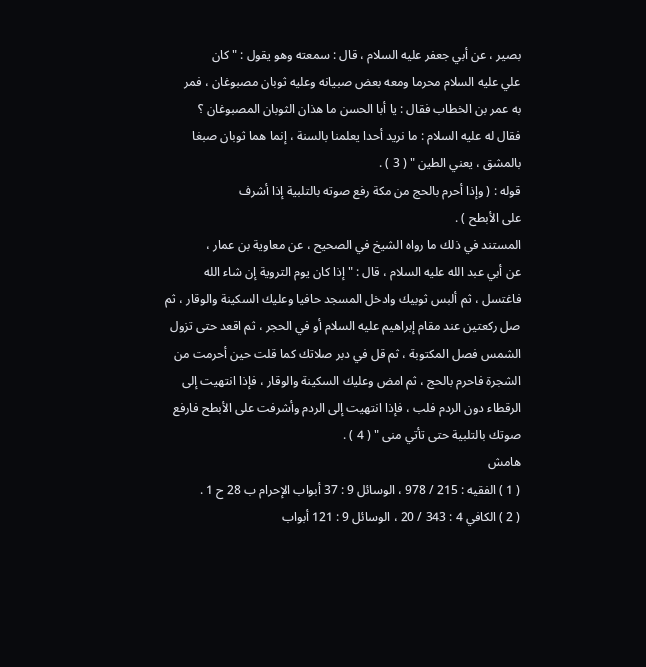بصير ، عن أبي جعفر عليه السلام ، قال : سمعته وهو يقول : " كان
علي عليه السلام محرما ومعه بعض صبيانه وعليه ثوبان مصبوغان ، فمر
به عمر بن الخطاب فقال : يا أبا الحسن ما هذان الثوبان المصبوغان ؟
فقال له عليه السلام : ما نريد أحدا يعلمنا بالسنة ، إنما هما ثوبان صبغا
بالمشق ، يعني الطين " ( 3 ) .
قوله : ( وإذا أحرم بالحج من مكة رفع صوته بالتلبية إذا أشرف
على الأبطح ) .
المستند في ذلك ما رواه الشيخ في الصحيح ، عن معاوية بن عمار ،
عن أبي عبد الله عليه السلام ، قال : " إذا كان يوم التروية إن شاء الله
فاغتسل ، ثم ألبس ثوبيك وادخل المسجد حافيا وعليك السكينة والوقار ، ثم
صل ركعتين عند مقام إبراهيم عليه السلام أو في الحجر ، ثم اقعد حتى تزول
الشمس فصل المكتوبة ، ثم قل في دبر صلاتك كما قلت حين أحرمت من
الشجرة فاحرم بالحج ، ثم امض وعليك السكينة والوقار ، فإذا انتهيت إلى
الرقطاء دون الردم فلب ، فإذا انتهيت إلى الردم وأشرفت على الأبطح فارفع
صوتك بالتلبية حتى تأتي منى " ( 4 ) .
هامش
( 1 ) الفقيه : 215 / 978 ، الوسائل 9 : 37 أبواب الإحرام ب 28 ح 1 .
( 2 ) الكافي 4 : 343 / 20 ، الوسائل 9 : 121 أبواب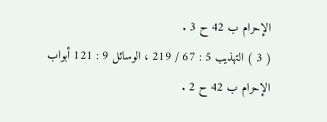الإحرام ب 42 ح 3 .
( 3 ) التهذيب 5 : 67 / 219 ، الوسائل 9 : 121 أبواب الإحرام ب 42 ح 2 .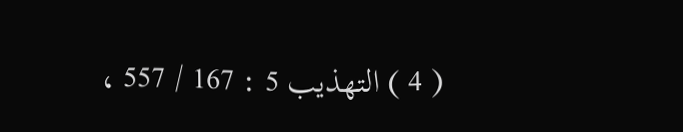( 4 ) التهذيب 5 : 167 / 557 ،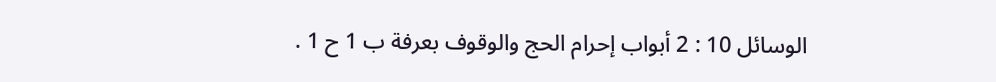الوسائل 10 : 2 أبواب إحرام الحج والوقوف بعرفة ب 1 ح 1 .